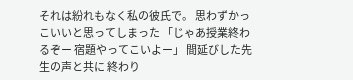それは紛れもなく私の彼氏で。 思わずかっこいいと思ってしまった 「じゃあ授業終わるぞー 宿題やってこいよー」 間延びした先生の声と共に 終わり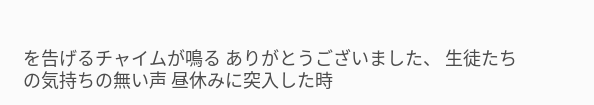を告げるチャイムが鳴る ありがとうございました、 生徒たちの気持ちの無い声 昼休みに突入した時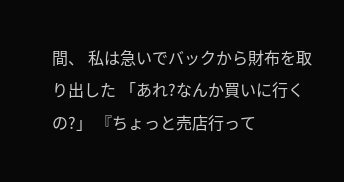間、 私は急いでバックから財布を取り出した 「あれ?なんか買いに行くの?」 『ちょっと売店行って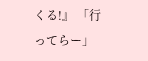くる!』 「行ってらー」